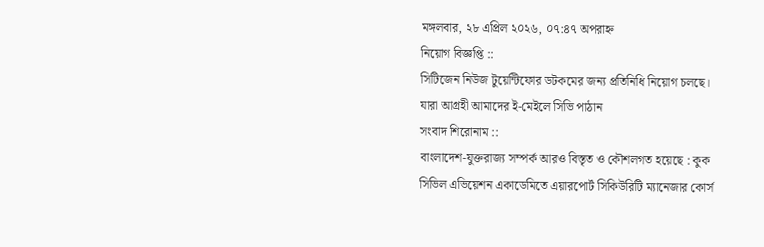মঙ্গলবার, ২৮ এপ্রিল ২০২৬, ০৭:৪৭ অপরাহ্ন
নিয়োগ বিজ্ঞপ্তি ::
সিটিজেন নিউজ টুয়েন্টিফোর ডটকমের জন্য প্রতিনিধি নিয়োগ চলছে। যারা আগ্রহী আমাদের ই-মেইলে সিভি পাঠান
সংবাদ শিরোনাম ::
বাংলাদেশ-যুক্তরাজ্য সম্পর্ক আরও বিস্তৃত ও কৌশলগত হয়েছে : কুক সিভিল এভিয়েশন একাডেমিতে এয়ারপোর্ট সিকিউরিটি ম্যানেজার কোর্স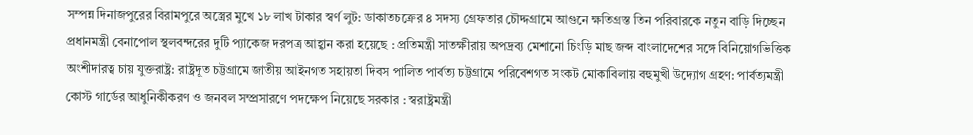সম্পন্ন দিনাজপুরের বিরামপুরে অস্ত্রের মুখে ১৮ লাখ টাকার স্বর্ণ লুট: ডাকাতচক্রের ৪ সদস্য গ্রেফতার চৌদ্দগ্রামে আগুনে ক্ষতিগ্রস্ত তিন পরিবারকে নতুন বাড়ি দিচ্ছেন প্রধানমন্ত্রী বেনাপোল স্থলবন্দরের দুটি প্যাকেজ দরপত্র আহ্বান করা হয়েছে : প্রতিমন্ত্রী সাতক্ষীরায় অপদ্রব্য মেশানো চিংড়ি মাছ জব্দ বাংলাদেশের সঙ্গে বিনিয়োগভিত্তিক অংশীদারত্ব চায় যুক্তরাষ্ট্র: রাষ্ট্রদূত চট্টগ্রামে জাতীয় আইনগত সহায়তা দিবস পালিত পার্বত্য চট্টগ্রামে পরিবেশগত সংকট মোকাবিলায় বহুমুখী উদ্যোগ গ্রহণ: পার্বত্যমন্ত্রী কোস্ট গার্ডের আধুনিকীকরণ ও জনবল সম্প্রসারণে পদক্ষেপ নিয়েছে সরকার : স্বরাষ্ট্রমন্ত্রী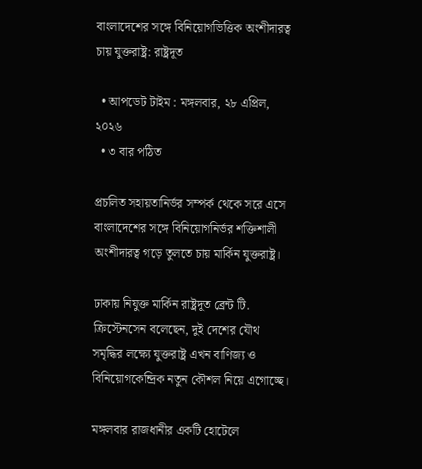বাংলাদেশের সঙ্গে বিনিয়োগভিত্তিক অংশীদারত্ব চায় যুক্তরাষ্ট্র: রাষ্ট্রদূত

  • আপডেট টাইম : মঙ্গলবার, ২৮ এপ্রিল, ২০২৬
  • ৩ বার পঠিত

প্রচলিত সহায়তানির্ভর সম্পর্ক থেকে সরে এসে বাংলাদেশের সঙ্গে বিনিয়োগনির্ভর শক্তিশালী অংশীদারত্ব গড়ে তুলতে চায় মার্কিন যুক্তরাষ্ট্র।

ঢাকায় নিযুক্ত মার্কিন রাষ্ট্রদূত ব্রেন্ট টি. ক্রিস্টেনসেন বলেছেন, দুই দেশের যৌথ সমৃদ্ধির লক্ষ্যে যুক্তরাষ্ট্র এখন বাণিজ্য ও বিনিয়োগকেন্দ্রিক নতুন কৌশল নিয়ে এগোচ্ছে।

মঙ্গলবার রাজধানীর একটি হোটেলে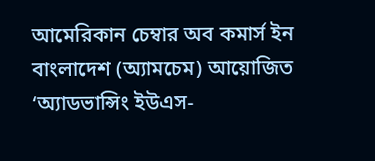আমেরিকান চেম্বার অব কমার্স ইন বাংলাদেশ (অ্যামচেম) আয়োজিত ‘অ্যাডভান্সিং ইউএস-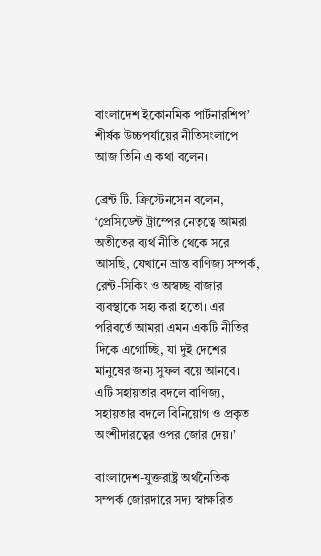বাংলাদেশ ইকোনমিক পার্টনারশিপ’ শীর্ষক উচ্চপর্যায়ের নীতিসংলাপে আজ তিনি এ কথা বলেন।

ব্রেন্ট টি. ক্রিস্টেনসেন বলেন, ‘প্রেসিডেন্ট ট্রাম্পের নেতৃত্বে আমরা অতীতের ব্যর্থ নীতি থেকে সরে আসছি, যেখানে ভ্রান্ত বাণিজ্য সম্পর্ক, রেন্ট-সিকিং ও অস্বচ্ছ বাজার ব্যবস্থাকে সহ্য করা হতো। এর পরিবর্তে আমরা এমন একটি নীতির দিকে এগোচ্ছি, যা দুই দেশের মানুষের জন্য সুফল বয়ে আনবে। এটি সহায়তার বদলে বাণিজ্য, সহায়তার বদলে বিনিয়োগ ও প্রকৃত অংশীদারত্বের ওপর জোর দেয়।’

বাংলাদেশ-যুক্তরাষ্ট্র অর্থনৈতিক সম্পর্ক জোরদারে সদ্য স্বাক্ষরিত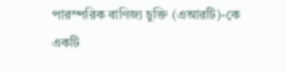পারস্পরিক বাণিজ্য চুক্তি (এআরটি)-কে একটি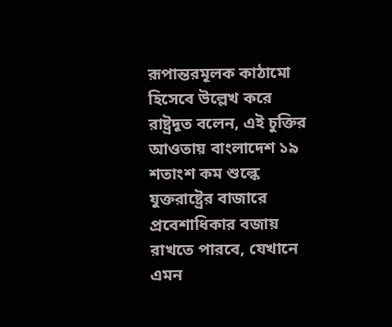রূপান্তরমূলক কাঠামো হিসেবে উল্লেখ করে রাষ্ট্রদূত বলেন, এই চুক্তির আওতায় বাংলাদেশ ১৯ শতাংশ কম শুল্কে যুক্তরাষ্ট্রের বাজারে প্রবেশাধিকার বজায় রাখতে পারবে, যেখানে এমন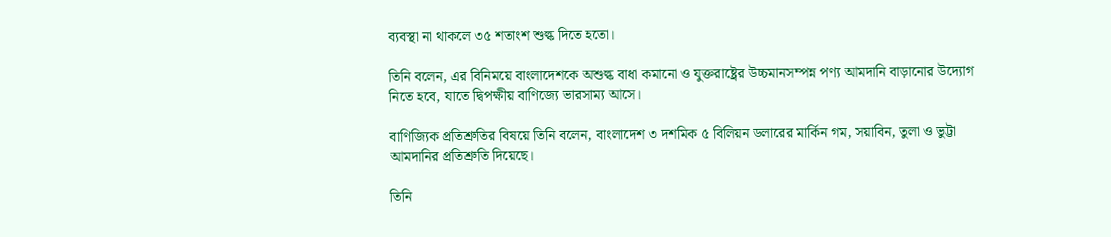ব্যবস্থা না থাকলে ৩৫ শতাংশ শুল্ক দিতে হতো।

তিনি বলেন, এর বিনিময়ে বাংলাদেশকে অশুল্ক বাধা কমানো ও যুক্তরাষ্ট্রের উচ্চমানসম্পন্ন পণ্য আমদানি বাড়ানোর উদ্যোগ নিতে হবে, যাতে দ্বিপক্ষীয় বাণিজ্যে ভারসাম্য আসে।

বাণিজ্যিক প্রতিশ্রুতির বিষয়ে তিনি বলেন, বাংলাদেশ ৩ দশমিক ৫ বিলিয়ন ডলারের মার্কিন গম, সয়াবিন, তুলা ও ভুট্টা আমদানির প্রতিশ্রুতি দিয়েছে।

তিনি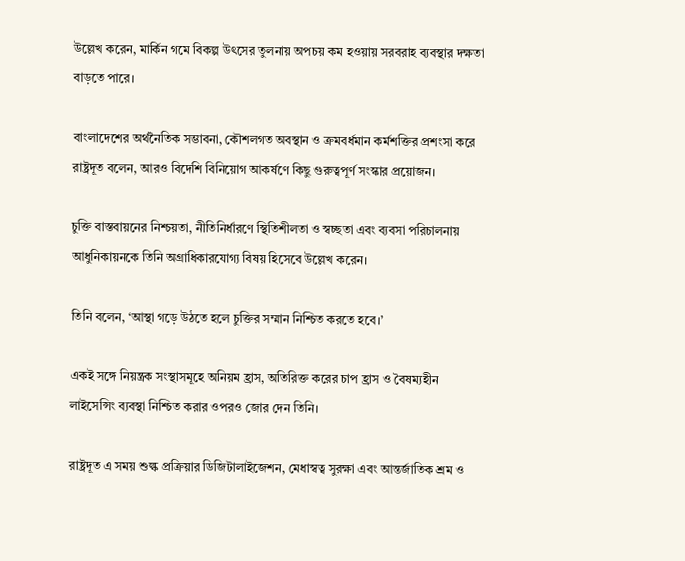উল্লেখ করেন, মার্কিন গমে বিকল্প উৎসের তুলনায় অপচয় কম হওয়ায় সরবরাহ ব্যবস্থার দক্ষতা বাড়তে পারে।

বাংলাদেশের অর্থনৈতিক সম্ভাবনা, কৌশলগত অবস্থান ও ক্রমবর্ধমান কর্মশক্তির প্রশংসা করে রাষ্ট্রদূত বলেন, আরও বিদেশি বিনিয়োগ আকর্ষণে কিছু গুরুত্বপূর্ণ সংস্কার প্রয়োজন।

চুক্তি বাস্তবায়নের নিশ্চয়তা, নীতিনির্ধারণে স্থিতিশীলতা ও স্বচ্ছতা এবং ব্যবসা পরিচালনায় আধুনিকায়নকে তিনি অগ্রাধিকারযোগ্য বিষয় হিসেবে উল্লেখ করেন।

তিনি বলেন, ‘আস্থা গড়ে উঠতে হলে চুক্তির সম্মান নিশ্চিত করতে হবে।’

একই সঙ্গে নিয়ন্ত্রক সংস্থাসমূহে অনিয়ম হ্রাস, অতিরিক্ত করের চাপ হ্রাস ও বৈষম্যহীন লাইসেন্সিং ব্যবস্থা নিশ্চিত করার ওপরও জোর দেন তিনি।

রাষ্ট্রদূত এ সময় শুল্ক প্রক্রিয়ার ডিজিটালাইজেশন, মেধাস্বত্ব সুরক্ষা এবং আন্তর্জাতিক শ্রম ও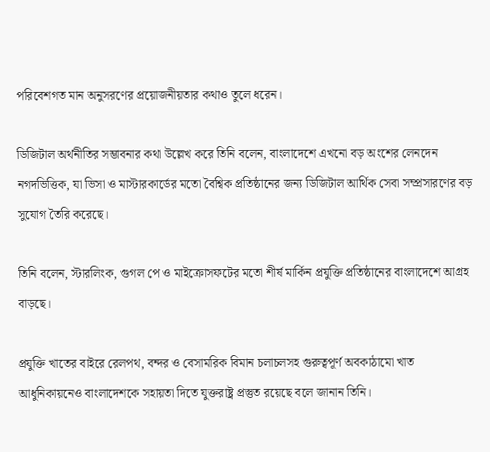পরিবেশগত মান অনুসরণের প্রয়োজনীয়তার কথাও তুলে ধরেন।

ডিজিটাল অর্থনীতির সম্ভাবনার কথা উল্লেখ করে তিনি বলেন, বাংলাদেশে এখনো বড় অংশের লেনদেন নগদভিত্তিক, যা ভিসা ও মাস্টারকার্ডের মতো বৈশ্বিক প্রতিষ্ঠানের জন্য ডিজিটাল আর্থিক সেবা সম্প্রসারণের বড় সুযোগ তৈরি করেছে।

তিনি বলেন, স্টারলিংক, গুগল পে ও মাইক্রোসফটের মতো শীর্ষ মার্কিন প্রযুক্তি প্রতিষ্ঠানের বাংলাদেশে আগ্রহ বাড়ছে।

প্রযুক্তি খাতের বাইরে রেলপথ, বন্দর ও বেসামরিক বিমান চলাচলসহ গুরুত্বপূর্ণ অবকাঠামো খাত আধুনিকায়নেও বাংলাদেশকে সহায়তা দিতে যুক্তরাষ্ট্র প্রস্তুত রয়েছে বলে জানান তিনি।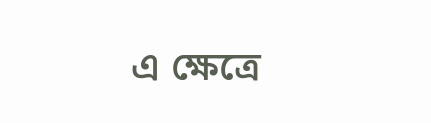এ ক্ষেত্রে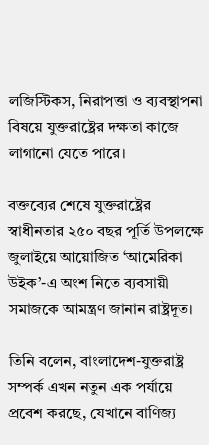লজিস্টিকস, নিরাপত্তা ও ব্যবস্থাপনা বিষয়ে যুক্তরাষ্ট্রের দক্ষতা কাজে লাগানো যেতে পারে।

বক্তব্যের শেষে যুক্তরাষ্ট্রের স্বাধীনতার ২৫০ বছর পূর্তি উপলক্ষে জুলাইয়ে আয়োজিত ‘আমেরিকা উইক’-এ অংশ নিতে ব্যবসায়ী সমাজকে আমন্ত্রণ জানান রাষ্ট্রদূত।

তিনি বলেন, বাংলাদেশ-যুক্তরাষ্ট্র সম্পর্ক এখন নতুন এক পর্যায়ে প্রবেশ করছে, যেখানে বাণিজ্য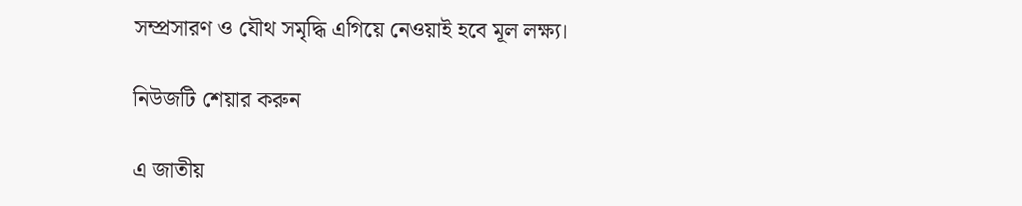সম্প্রসারণ ও যৌথ সমৃদ্ধি এগিয়ে নেওয়াই হবে মূল লক্ষ্য।

নিউজটি শেয়ার করুন

এ জাতীয়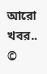আরো খবর..
©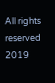All rights reserved  2019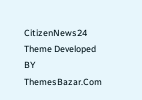CitizenNews24
Theme Developed BY ThemesBazar.Com